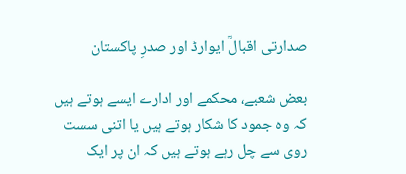صدارتی اقبالؒ ایوارڈ اور صدرِ پاکستان

بعض شعبے، محکمے اور ادارے ایسے ہوتے ہیں کہ وہ جمود کا شکار ہوتے ہیں یا اتنی سست روی سے چل رہے ہوتے ہیں کہ ان پر ایک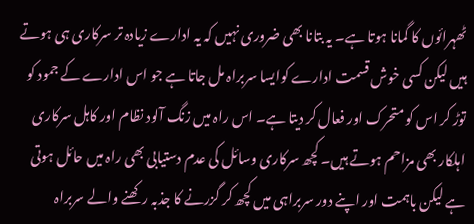ٹھہرائوں کا گمانا ہوتا ہے۔ یہ بتانا بھی ضروری نہیں کہ یہ ادارے زیادہ تر سرکاری ہی ہوتے ہیں لیکن کسی خوش قسمت ادارے کوایسا سربراہ مل جاتا ہے جو اس ادارے کے جمود کو توڑ کر اس کو متحرک اور فعال کر دیتا ہے۔ اس راہ میں زنگ آلود نظام اور کاہل سرکاری اہلکار بھی مزاحم ہوتے ہیں۔ کچھ سرکاری وسائل کی عدم دستیابی بھی راہ میں حائل ہوتی ہے لیکن باہمت اور اپنے دور سربراہی میں کچھ کر گزرنے کا جذبہ رکھنے والے سربراہ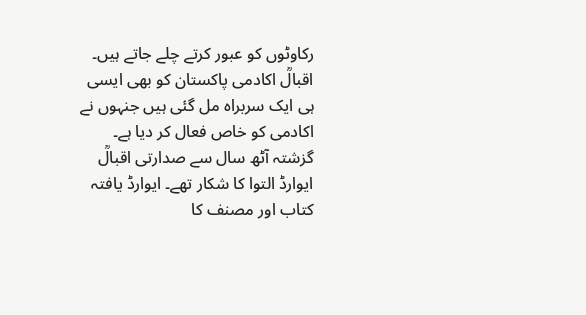رکاوٹوں کو عبور کرتے چلے جاتے ہیں۔ اقبالؒ اکادمی پاکستان کو بھی ایسی ہی ایک سربراہ مل گئی ہیں جنہوں نے اکادمی کو خاص فعال کر دیا ہے۔ گزشتہ آٹھ سال سے صدارتی اقبالؒ ایوارڈ التوا کا شکار تھے۔ ایوارڈ یافتہ کتاب اور مصنف کا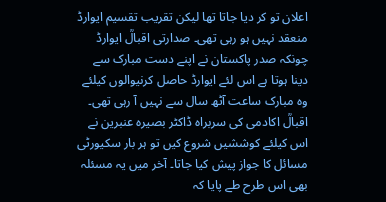اعلان تو کر دیا جاتا تھا لیکن تقریب تقسیم ایوارڈ منعقد نہیں ہو رہی تھی۔ صدارتی اقبالؒ ایوارڈ چونکہ صدر پاکستان نے اپنے دست مبارک سے دینا ہوتا ہے اس لئے ایوارڈ حاصل کرنیوالوں کیلئے وہ مبارک ساعت آٹھ سال سے نہیں آ رہی تھی۔ اقبالؒ اکادمی کی سربراہ ڈاکٹر بصیرہ عنبرین نے اس کیلئے کوششیں شروع کیں تو ہر بار سکیورٹی مسائل کا جواز پیش کیا جاتا۔ آخر میں یہ مسئلہ بھی اس طرح طے پایا کہ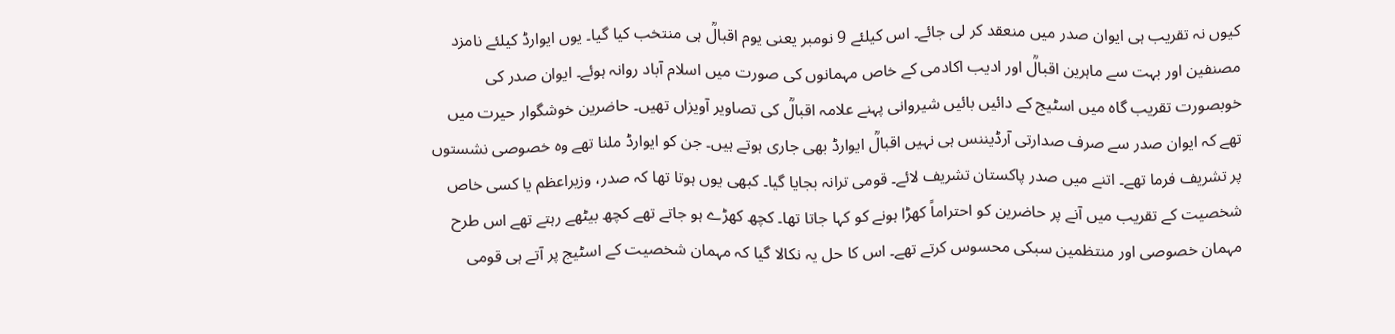کیوں نہ تقریب ہی ایوان صدر میں منعقد کر لی جائے۔ اس کیلئے 9 نومبر یعنی یوم اقبالؒ ہی منتخب کیا گیا۔ یوں ایوارڈ کیلئے نامزد مصنفین اور بہت سے ماہرین اقبالؒ اور ادیب اکادمی کے خاص مہمانوں کی صورت میں اسلام آباد روانہ ہوئے۔ ایوان صدر کی خوبصورت تقریب گاہ میں اسٹیج کے دائیں بائیں شیروانی پہنے علامہ اقبالؒ کی تصاویر آویزاں تھیں۔ حاضرین خوشگوار حیرت میں تھے کہ ایوان صدر سے صرف صدارتی آرڈیننس ہی نہیں اقبالؒ ایوارڈ بھی جاری ہوتے ہیں۔ جن کو ایوارڈ ملنا تھے وہ خصوصی نشستوں پر تشریف فرما تھے۔ اتنے میں صدر پاکستان تشریف لائے۔ قومی ترانہ بجایا گیا۔ کبھی یوں ہوتا تھا کہ صدر، وزیراعظم یا کسی خاص شخصیت کے تقریب میں آنے پر حاضرین کو احتراماً کھڑا ہونے کو کہا جاتا تھا۔ کچھ کھڑے ہو جاتے تھے کچھ بیٹھے رہتے تھے اس طرح مہمان خصوصی اور منتظمین سبکی محسوس کرتے تھے۔ اس کا حل یہ نکالا گیا کہ مہمان شخصیت کے اسٹیج پر آتے ہی قومی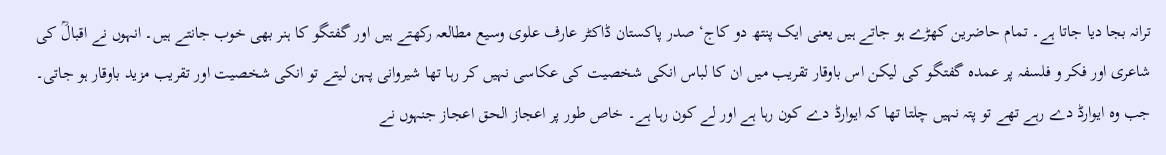ترانہ بجا دیا جاتا ہے۔ تمام حاضرین کھڑے ہو جاتے ہیں یعنی ایک پنتھ دو کاج‘ صدر پاکستان ڈاکٹر عارف علوی وسیع مطالعہ رکھتے ہیں اور گفتگو کا ہنر بھی خوب جانتے ہیں۔ انہوں نے اقبالؒ کی شاعری اور فکر و فلسفہ پر عمدہ گفتگو کی لیکن اس باوقار تقریب میں ان کا لباس انکی شخصیت کی عکاسی نہیں کر رہا تھا شیروانی پہن لیتے تو انکی شخصیت اور تقریب مزید باوقار ہو جاتی۔ جب وہ ایوارڈ دے رہے تھے تو پتہ نہیں چلتا تھا کہ ایوارڈ دے کون رہا ہے اور لے کون رہا ہے۔ خاص طور پر اعجاز الحق اعجاز جنہوں نے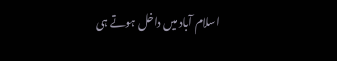اسلام آباد میں داخل ہوتے ہی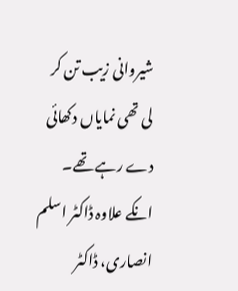شیروانی زیب تن کر لی تھی نمایاں دکھائی دے رہے تھے۔ انکے علاوہ ڈاکٹر اسلم انصاری، ڈاکٹر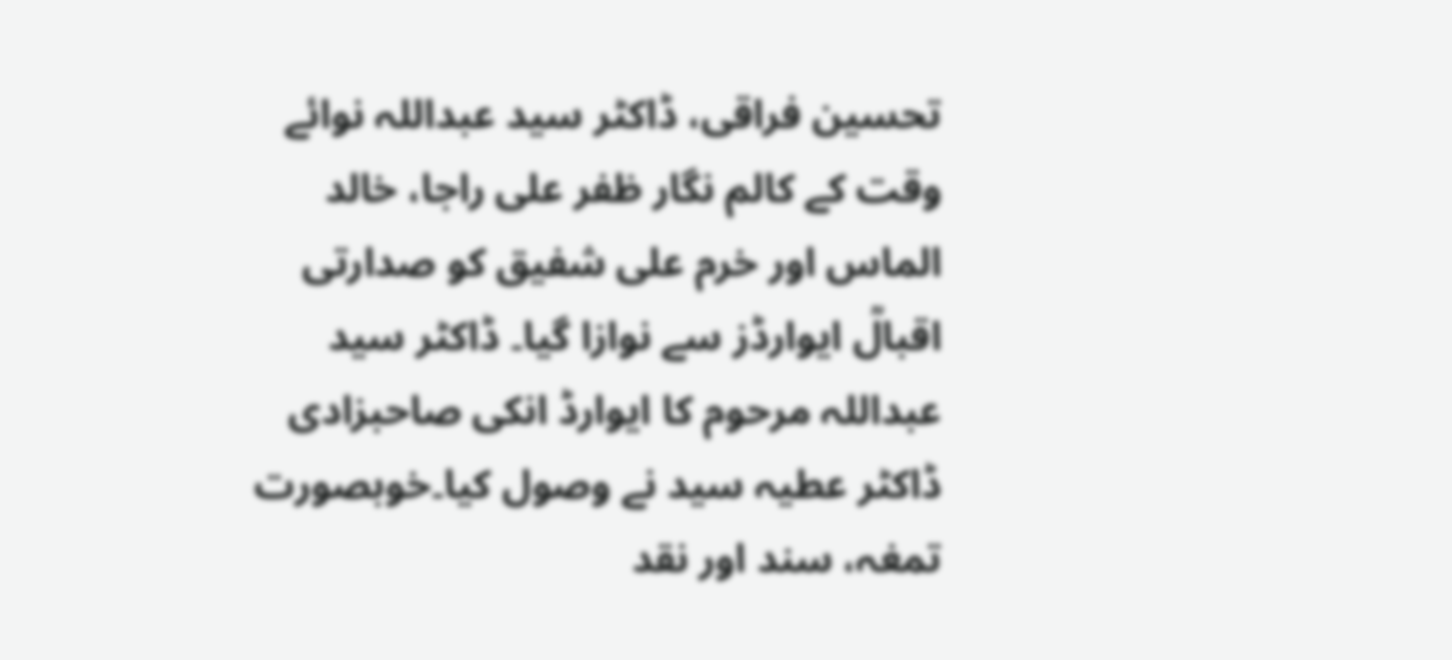تحسین فراقی، ڈاکٹر سید عبداللہ نوائے وقت کے کالم نگار ظفر علی راجا، خالد الماس اور خرم علی شفیق کو صدارتی اقبالؒ ایوارڈز سے نوازا گیا۔ ڈاکٹر سید عبداللہ مرحوم کا ایوارڈ انکی صاحبزادی ڈاکٹر عطیہ سید نے وصول کیا۔خوبصورت تمغہ، سند اور نقد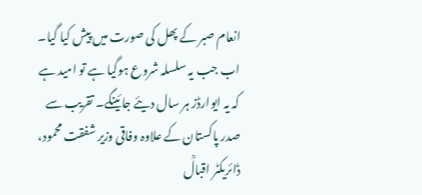انعام صبر کے پھل کی صورت میں پیش کیا گیا۔ اب جب یہ سلسلہ شروع ہوگیا ہے تو امید ہے کہ یہ ایوارڈز ہر سال دیئے جائینگے۔ تقریب سے صدر پاکستان کے علاوہ وفاقی وزیر شفقت محمود، ڈائریکٹر اقبالؒ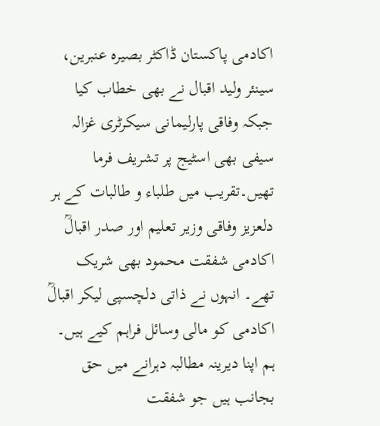اکادمی پاکستان ڈاکٹر بصیرہ عنبرین، سینئر ولید اقبال نے بھی خطاب کیا جبکہ وفاقی پارلیمانی سیکرٹری غزالہ سیفی بھی اسٹیج پر تشریف فرما تھیں۔تقریب میں طلباء و طالبات کے ہر دلعزیز وفاقی وزیر تعلیم اور صدر اقبالؒ اکادمی شفقت محمود بھی شریک تھے۔ انہوں نے ذاتی دلچسپی لیکر اقبالؒ اکادمی کو مالی وسائل فراہم کیے ہیں۔ ہم اپنا دیرینہ مطالبہ دہرانے میں حق بجانب ہیں جو شفقت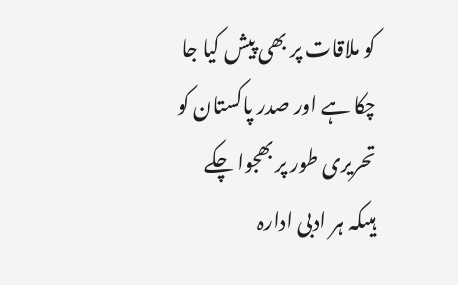کو ملاقات پر بھی پیش کیا جا چکا ہے اور صدر پاکستان کو تحریری طور پر بھجوا چکے ہیںکہ ہر ادبی ادارہ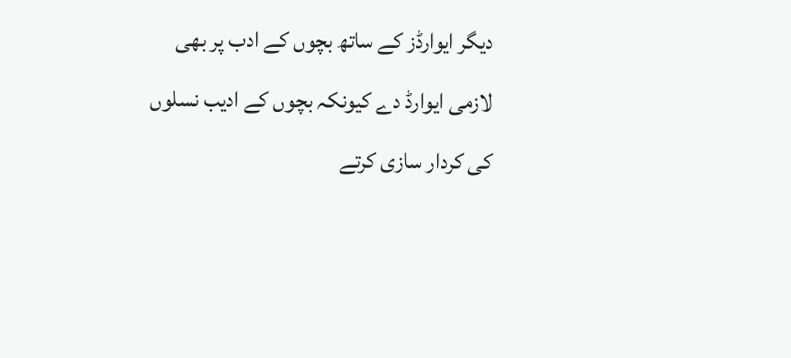دیگر ایوارڈز کے ساتھ بچوں کے ادب پر بھی لازمی ایوارڈ دے کیونکہ بچوں کے ادیب نسلوں کی کردار سازی کرتے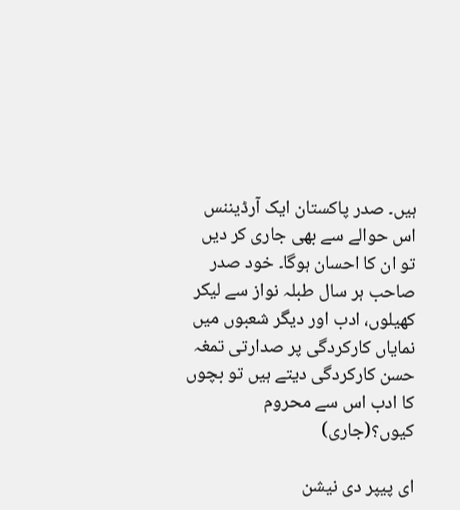ہیں۔ صدر پاکستان ایک آرڈیننس اس حوالے سے بھی جاری کر دیں تو ان کا احسان ہوگا۔ خود صدر صاحب ہر سال طبلہ نواز سے لیکر کھیلوں، ادب اور دیگر شعبوں میں نمایاں کارکردگی پر صدارتی تمغہ حسن کارکردگی دیتے ہیں تو بچوں کا ادب اس سے محروم کیوں؟(جاری)

ای پیپر دی نیشن